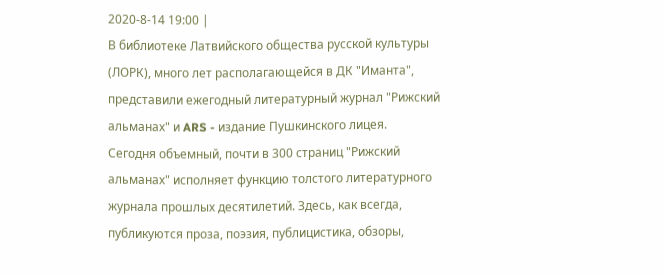2020-8-14 19:00 |
В библиотеке Латвийского общества русской культуры (ЛОРК), много лет располагающейся в ДК "Иманта", представили ежегодный литературный журнал "Рижский альманах" и ARS - издание Пушкинского лицея.
Сегодня объемный, почти в 300 страниц "Рижский альманах" исполняет функцию толстого литературного журнала прошлых десятилетий. Здесь, как всегда, публикуются проза, поэзия, публицистика, обзоры,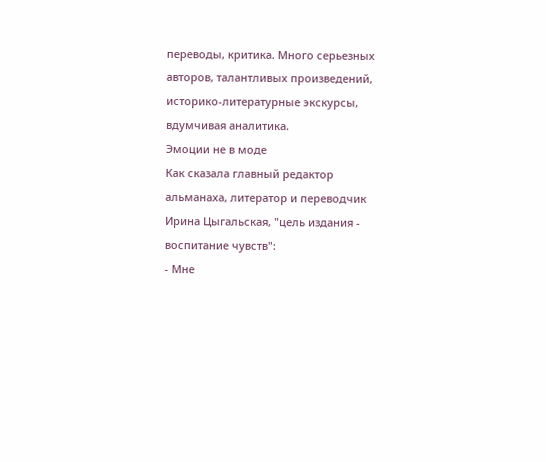переводы, критика. Много серьезных авторов, талантливых произведений, историко-литературные экскурсы, вдумчивая аналитика.
Эмоции не в моде
Как сказала главный редактор альманаха, литератор и переводчик Ирина Цыгальская, "цель издания - воспитание чувств":
- Мне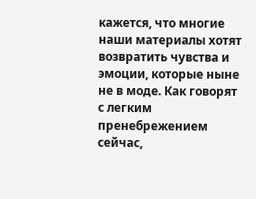кажется, что многие наши материалы хотят возвратить чувства и эмоции, которые ныне не в моде. Как говорят с легким пренебрежением сейчас,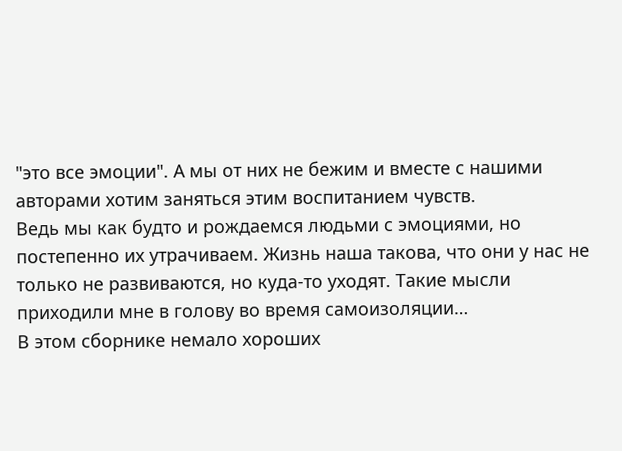"это все эмоции". А мы от них не бежим и вместе с нашими авторами хотим заняться этим воспитанием чувств.
Ведь мы как будто и рождаемся людьми с эмоциями, но постепенно их утрачиваем. Жизнь наша такова, что они у нас не только не развиваются, но куда-то уходят. Такие мысли приходили мне в голову во время самоизоляции…
В этом сборнике немало хороших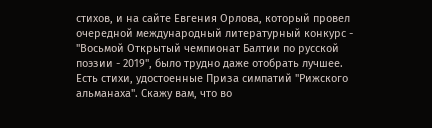стихов, и на сайте Евгения Орлова, который провел очередной международный литературный конкурс - "Восьмой Открытый чемпионат Балтии по русской поэзии - 2019", было трудно даже отобрать лучшее. Есть стихи, удостоенные Приза симпатий "Рижского альманаха". Скажу вам, что во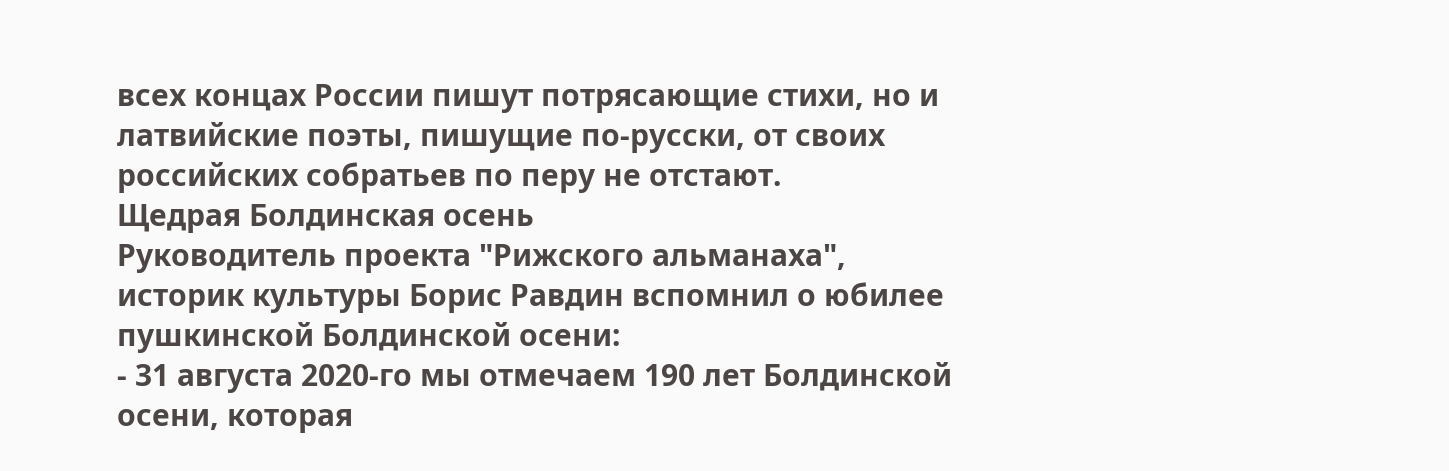всех концах России пишут потрясающие стихи, но и латвийские поэты, пишущие по-русски, от своих российских собратьев по перу не отстают.
Щедрая Болдинская осень
Руководитель проекта "Рижского альманаха", историк культуры Борис Равдин вспомнил о юбилее пушкинской Болдинской осени:
- 31 августа 2020-го мы отмечаем 190 лет Болдинской осени, которая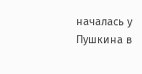началась у Пушкина в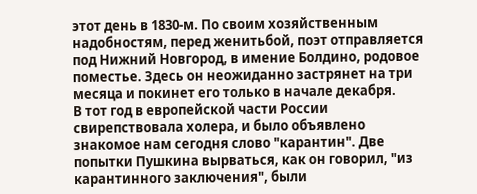этот день в 1830-м. По своим хозяйственным надобностям, перед женитьбой, поэт отправляется под Нижний Новгород, в имение Болдино, родовое поместье. Здесь он неожиданно застрянет на три месяца и покинет его только в начале декабря.
В тот год в европейской части России свирепствовала холера, и было объявлено знакомое нам сегодня слово "карантин". Две попытки Пушкина вырваться, как он говорил, "из карантинного заключения", были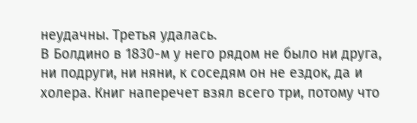неудачны. Третья удалась.
В Болдино в 1830-м у него рядом не было ни друга, ни подруги, ни няни, к соседям он не ездок, да и холера. Книг наперечет взял всего три, потому что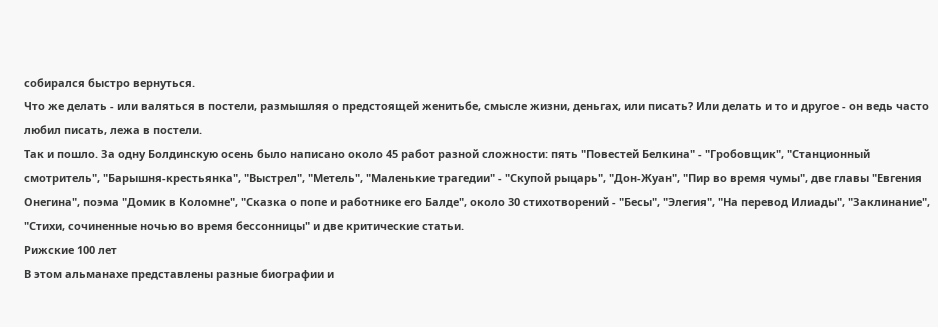собирался быстро вернуться.
Что же делать - или валяться в постели, размышляя о предстоящей женитьбе, смысле жизни, деньгах, или писать? Или делать и то и другое - он ведь часто любил писать, лежа в постели.
Так и пошло. За одну Болдинскую осень было написано около 45 работ разной сложности: пять "Повестей Белкина" - "Гробовщик", "Станционный смотритель", "Барышня-крестьянка", "Выстрел", "Метель", "Маленькие трагедии" - "Скупой рыцарь", "Дон-Жуан", "Пир во время чумы", две главы "Евгения Онегина", поэма "Домик в Коломне", "Сказка о попе и работнике его Балде", около 30 стихотворений - "Бесы", "Элегия", "На перевод Илиады", "Заклинание", "Стихи, сочиненные ночью во время бессонницы" и две критические статьи.
Рижские 100 лет
В этом альманахе представлены разные биографии и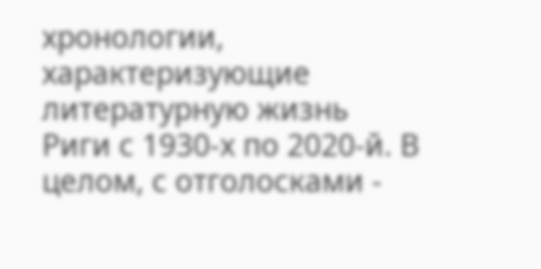хронологии, характеризующие литературную жизнь Риги с 1930-х по 2020-й. В целом, с отголосками -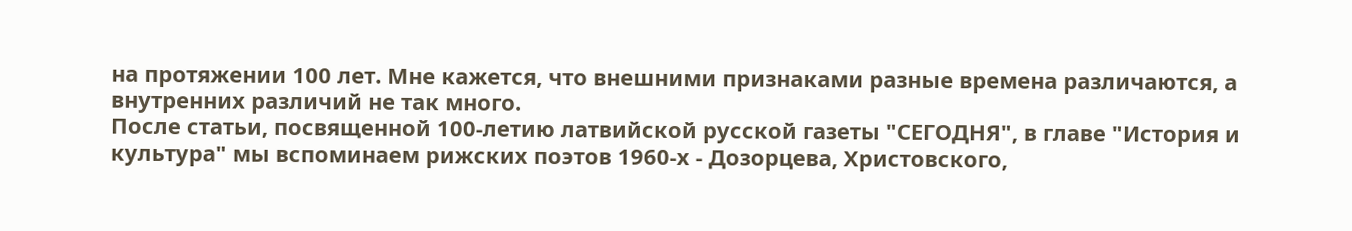на протяжении 100 лет. Мне кажется, что внешними признаками разные времена различаются, а внутренних различий не так много.
После статьи, посвященной 100-летию латвийской русской газеты "СЕГОДНЯ", в главе "История и культура" мы вспоминаем рижских поэтов 1960-х - Дозорцева, Христовского,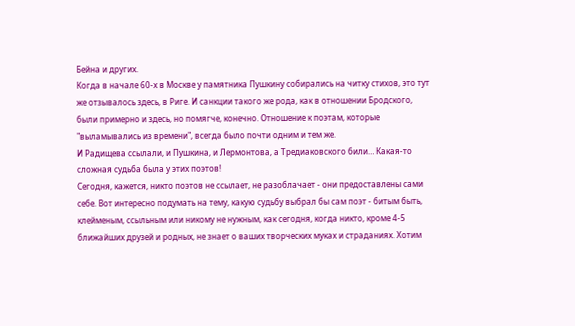Бейна и других.
Когда в начале 60-х в Москве у памятника Пушкину собирались на читку стихов, это тут же отзывалось здесь, в Риге. И санкции такого же рода, как в отношении Бродского, были примерно и здесь, но помягче, конечно. Отношение к поэтам, которые "выламывались из времени", всегда было почти одним и тем же.
И Радищева ссылали, и Пушкина, и Лермонтова, а Тредиаковского били… Какая-то сложная судьба была у этих поэтов!
Сегодня, кажется, никто поэтов не ссылает, не разоблачает - они предоставлены сами себе. Вот интересно подумать на тему, какую судьбу выбрал бы сам поэт - битым быть, клейменым, ссыльным или никому не нужным, как сегодня, когда никто, кроме 4-5 ближайших друзей и родных, не знает о ваших творческих муках и страданиях. Хотим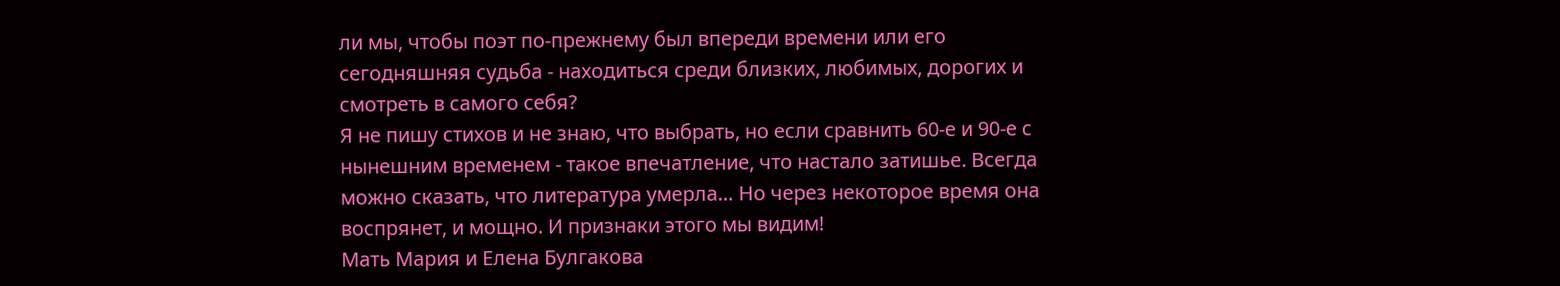ли мы, чтобы поэт по-прежнему был впереди времени или его сегодняшняя судьба - находиться среди близких, любимых, дорогих и смотреть в самого себя?
Я не пишу стихов и не знаю, что выбрать, но если сравнить 60-е и 90-е с нынешним временем - такое впечатление, что настало затишье. Всегда можно сказать, что литература умерла… Но через некоторое время она воспрянет, и мощно. И признаки этого мы видим!
Мать Мария и Елена Булгакова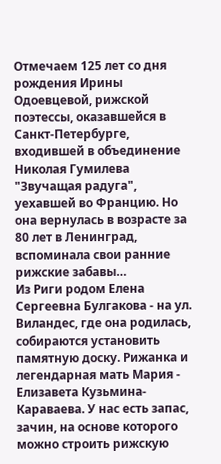Отмечаем 125 лет со дня рождения Ирины Одоевцевой, рижской поэтессы, оказавшейся в Санкт-Петербурге, входившей в объединение Николая Гумилева "Звучащая радуга", уехавшей во Францию. Но она вернулась в возрасте за 80 лет в Ленинград, вспоминала свои ранние рижские забавы…
Из Риги родом Елена Сергеевна Булгакова - на ул. Виландес, где она родилась, собираются установить памятную доску. Рижанка и легендарная мать Мария - Елизавета Кузьмина-Караваева. У нас есть запас, зачин, на основе которого можно строить рижскую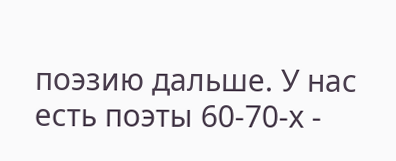поэзию дальше. У нас есть поэты 60-70-х -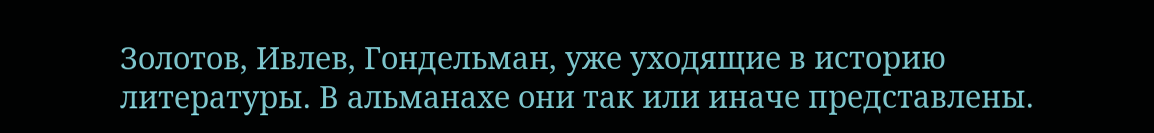Золотов, Ивлев, Гондельман, уже уходящие в историю литературы. В альманахе они так или иначе представлены.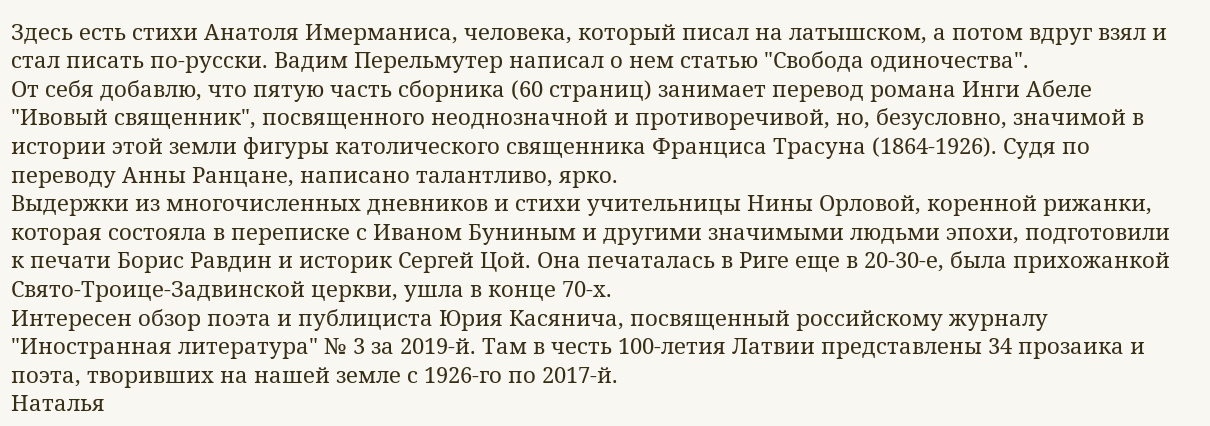Здесь есть стихи Анатоля Имерманиса, человека, который писал на латышском, а потом вдруг взял и стал писать по-русски. Вадим Перельмутер написал о нем статью "Свобода одиночества".
От себя добавлю, что пятую часть сборника (60 страниц) занимает перевод романа Инги Абеле "Ивовый священник", посвященного неоднозначной и противоречивой, но, безусловно, значимой в истории этой земли фигуры католического священника Франциса Трасуна (1864-1926). Судя по переводу Анны Ранцане, написано талантливо, ярко.
Выдержки из многочисленных дневников и стихи учительницы Нины Орловой, коренной рижанки, которая состояла в переписке с Иваном Буниным и другими значимыми людьми эпохи, подготовили к печати Борис Равдин и историк Сергей Цой. Она печаталась в Риге еще в 20-30-е, была прихожанкой Свято-Троице-Задвинской церкви, ушла в конце 70-х.
Интересен обзор поэта и публициста Юрия Касянича, посвященный российскому журналу "Иностранная литература" № 3 за 2019-й. Там в честь 100-летия Латвии представлены 34 прозаика и поэта, творивших на нашей земле с 1926-го по 2017-й.
Наталья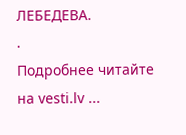ЛЕБЕДЕВА.
.
Подробнее читайте на vesti.lv ...